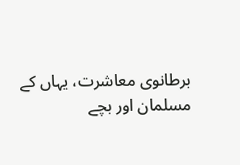برطانوی معاشرت، یہاں کے مسلمان اور بچے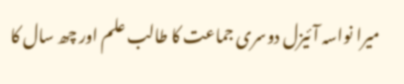میرا نواسہ آئیزل دوسری جماعت کا طالب علم اور چھ سال کا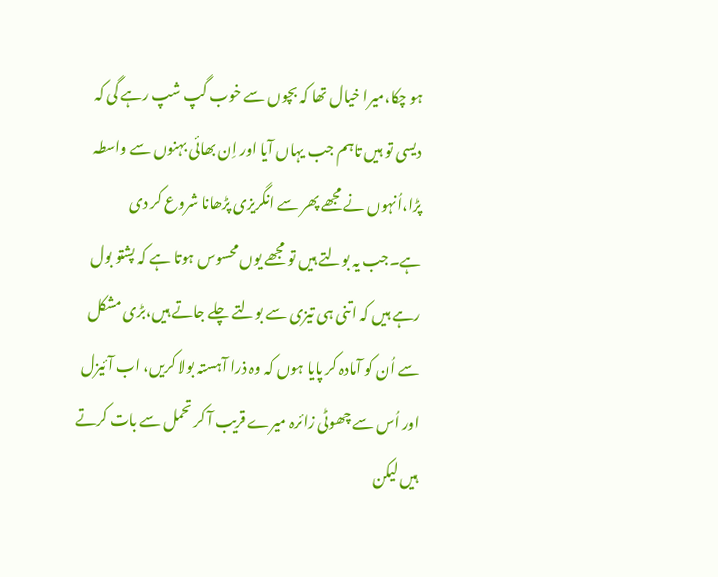ہو چکا،میرا خیال تھا کہ بچوں سے خوب گپ شپ رہے گی کہ دیسی تو ہیں تاہم جب یہاں آیا اور اِن بھائی بہنوں سے واسطہ پڑا،اُنہوں نے مجھے پھر سے انگریزی پڑھانا شروع کر دی ہے۔جب یہ بولتے ہیں تو مجھے یوں محسوس ہوتا ہے کہ پشتو بول رہے ہیں کہ اتنی ہی تیزی سے بولتے چلے جاتے ہیں،بڑی مشکل سے اُن کو آمادہ کر پایا ہوں کہ وہ ذرا آہستہ بولا کریں، اب آئیزل اور اُس سے چھوٹی زائرہ میرے قریب آ کر تحمل سے بات کرتے ہیں لیکن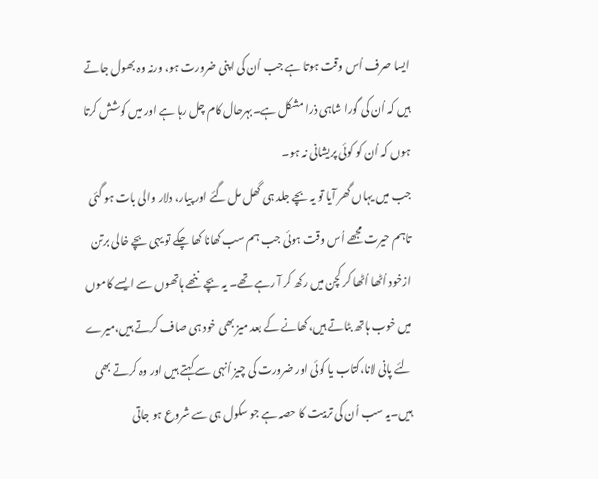ایسا صرف اُس وقت ہوتا ہے جب اُن کی اپنی ضرورت ہو، ورنہ وہ بھول جاتے ہیں کہ اُن کی گورا شاہی ذرا مشکل ہے۔بہرحال کام چل رہا ہے اور میں کوشش کرتا ہوں کہ اُن کو کوئی پریشانی نہ ہو۔
جب میں یہاں گھر آیا تو یہ بچے جلد ہی گھل مل گئے اور پیار، دلار والی بات ہو گئی تاہم حیرت مجھے اُس وقت ہوئی جب ہم سب کھانا کھا چکے تو یہی بچے خالی برتن ازخود اُٹھا اُٹھا کر کچن میں رکھ کر آ رہے تھے۔ یہ بچے ننھے ہاتھوں سے ایسے کاموں میں خوب ہاتھ بٹاتے ہیں،کھانے کے بعد میز بھی خود ہی صاف کرتے ہیں،میرے لئے پانی لانا،کتاب یا کوئی اور ضرورت کی چیز اُنہی سے کہتے ہیں اور وہ کرتے بھی ہیں۔یہ سب اُن کی تربیت کا حصہ ہے جو سکول ہی سے شروع ہو جاتی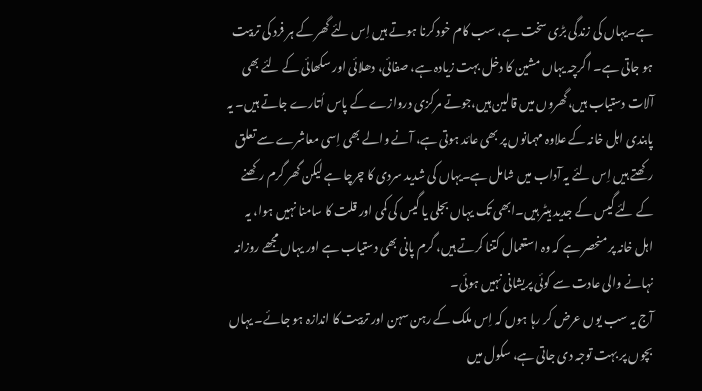ہے۔یہاں کی زندگی بڑی سخت ہے، سب کام خود کرنا ہوتے ہیں اِس لئے گھر کے ہر فرد کی تربیت ہو جاتی ہے۔ اگرچہ یہاں مشین کا دخل بہت زیادہ ہے، صفائی، دھلائی اور سکھائی کے لئے بھی آلات دستیاب ہیں،گھروں میں قالین ہیں،جوتے مرکزی دروازے کے پاس اُتارے جاتے ہیں۔ یہ پابندی اہل خانہ کے علاوہ مہمانوں پر بھی عائد ہوتی ہے، آنے والے بھی اِسی معاشرے سے تعلق رکھتے ہیں اِس لئے یہ آداب میں شامل ہے۔یہاں کی شدید سردی کا چرچا ہے لیکن گھر گرم رکھنے کے لئے گیس کے جدید ہیٹر ہیں۔ابھی تک یہاں بجلی یا گیس کی کمی اور قلت کا سامنا نہیں ہوا، یہ اہل خانہ پر منحصر ہے کہ وہ استعمال کتنا کرتے ہیں، گرم پانی بھی دستیاب ہے اور یہاں مجھے روزانہ نہانے والی عادت سے کوئی پریشانی نہیں ہوئی۔
آج یہ سب یوں عرض کر رہا ہوں کہ اِس ملک کے رہن سہن اور تربیت کا اندازہ ہو جائے۔ یہاں بچوں پر بہت توجہ دی جاتی ہے، سکول میں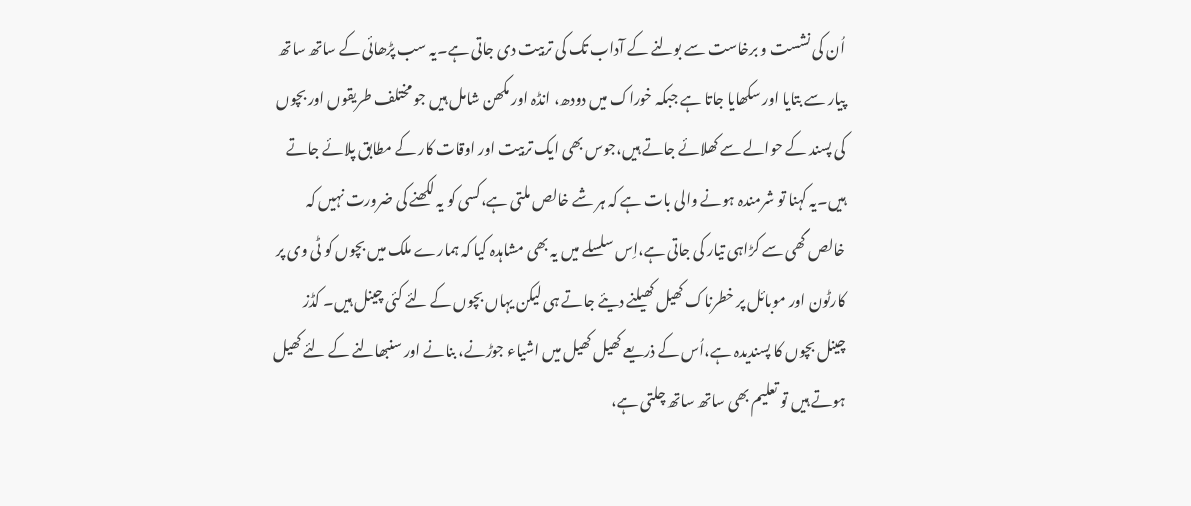اُن کی نشست و برخاست سے بولنے کے آداب تک کی تربیت دی جاتی ہے۔یہ سب پڑھائی کے ساتھ ساتھ پیار سے بتایا اور سکھایا جاتا ہے جبکہ خوراک میں دودھ، انڈہ اور مکھن شامل ہیں جو مختلف طریقوں اور بچوں کی پسند کے حوالے سے کھلائے جاتے ہیں،جوس بھی ایک تربیت اور اوقات کار کے مطابق پلائے جاتے ہیں۔یہ کہنا تو شرمندہ ہونے والی بات ہے کہ ہر شے خالص ملتی ہے،کسی کو یہ لکھنے کی ضرورت نہیں کہ خالص گھی سے کڑاہی تیار کی جاتی ہے،اِس سلسلے میں یہ بھی مشاہدہ کیا کہ ہمارے ملک میں بچوں کو ٹی وی پر کارٹون اور موبائل پر خطرناک کھیل کھیلنے دیئے جاتے ہی لیکن یہاں بچوں کے لئے کئی چینل ہیں۔ کڈز چینل بچوں کا پسندیدہ ہے،اُس کے ذریعے کھیل کھیل میں اشیاء جوڑنے، بنانے اور سنبھالنے کے لئے کھیل ہوتے ہیں تو تعلیم بھی ساتھ ساتھ چلتی ہے،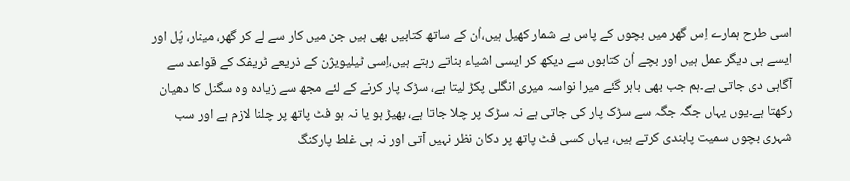اسی طرح ہمارے اِس گھر میں بچوں کے پاس بے شمار کھیل ہیں،اُن کے ساتھ کتابیں بھی ہیں جن میں کار سے لے کر گھر، مینار، پُل اور ایسے ہی دیگر عمل ہیں اور بچے اُن کتابوں سے دیکھ کر ایسی اشیاء بناتے رہتے ہیں،اِسی ٹیلیویژن کے ذریعے ٹریفک کے قواعد سے آگاہی دی جاتی ہے۔ہم جب بھی باہر گئے میرا نواسہ میری انگلی پکڑ لیتا ہے، سڑک پار کرنے کے لئے مجھ سے زیادہ وہ سگنل کا دھیان رکھتا ہے۔یوں یہاں جگہ جگہ سے سڑک پار کی جاتی ہے نہ سڑک پر چلا جاتا ہے، بھیڑ ہو یا نہ ہو فٹ پاتھ پر چلنا لازم ہے اور سب شہری بچوں سمیت پابندی کرتے ہیں، یہاں کسی فٹ پاتھ پر دکان نظر نہیں آتی اور نہ ہی غلط پارکنگ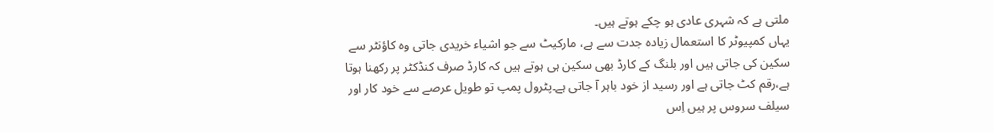ملتی ہے کہ شہری عادی ہو چکے ہوتے ہیں۔
یہاں کمپیوٹر کا استعمال زیادہ جدت سے ہے، مارکیٹ سے جو اشیاء خریدی جاتی وہ کاؤنٹر سے سکین کی جاتی ہیں اور بلنگ کے کارڈ بھی سکین ہی ہوتے ہیں کہ کارڈ صرف کنڈکٹر پر رکھنا ہوتا ہے،رقم کٹ جاتی ہے اور رسید از خود باہر آ جاتی ہے۔پٹرول پمپ تو طویل عرصے سے خود کار اور سیلف سروس پر ہیں اِس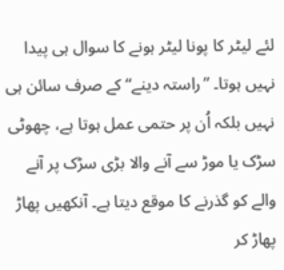لئے لیٹر کا پونا لیٹر ہونے کا سوال ہی پیدا نہیں ہوتا۔ ”راستہ دینے“ کے صرف سائن ہی نہیں بلکہ اُن پر حتمی عمل ہوتا ہے، چھوٹی سڑک یا موڑ سے آنے والا بڑی سڑک پر آنے والے کو گذرنے کا موقع دیتا ہے۔ آنکھیں پھاڑ پھاڑ کر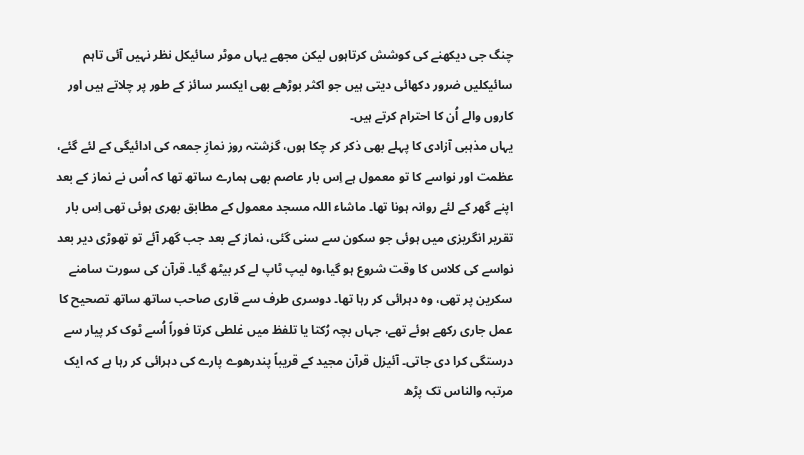چنگ جی دیکھنے کی کوشش کرتاہوں لیکن مجھے یہاں موٹر سائیکل نظر نہیں آئی تاہم سائیکلیں ضرور دکھائی دیتی ہیں جو اکثر بوڑھے بھی ایکسر سائز کے طور پر چلاتے ہیں اور کاروں والے اُن کا احترام کرتے ہیں۔
یہاں مذہبی آزادی کا پہلے بھی ذکر کر چکا ہوں، گزشتہ روز نمازِ جمعہ کی ادائیگی کے لئے گئے، عظمت اور نواسے کا تو معمول ہے اِس بار عاصم بھی ہمارے ساتھ تھا کہ اُس نے نماز کے بعد اپنے گھر کے لئے روانہ ہونا تھا۔ ماشاء اللہ مسجد معمول کے مطابق بھری ہوئی تھی اِس بار تقریر انگریزی میں ہوئی جو سکون سے سنی گئی، نماز کے بعد جب گھر آئے تو تھوڑی دیر بعد نواسے کی کلاس کا وقت شروع ہو گیا،وہ لیپ ٹاپ لے کر بیٹھ گیا۔ قرآن کی سورت سامنے سکرین پر تھی، وہ دہرائی کر رہا تھا۔ دوسری طرف سے قاری صاحب ساتھ ساتھ تصحیح کا عمل جاری رکھے ہوئے تھے، جہاں بچہ رُکتا یا تلفظ میں غلطی کرتا فوراً اُسے ٹوک کر پیار سے درستگی کرا دی جاتی۔ آئیزل قرآن مجید کے قریباً پندرھوے پارے کی دہرائی کر رہا ہے کہ ایک مرتبہ والناس تک پڑھ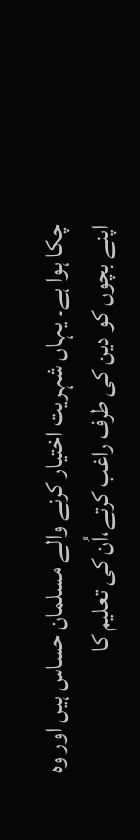چکا ہوا ہے۔ یہاں شہریت اختیار کرنے والے مسلمان حساس ہیں اور وہ اپنے بچوں کو دین کی طرف راغب کرتے،اُن کی تعلیم کا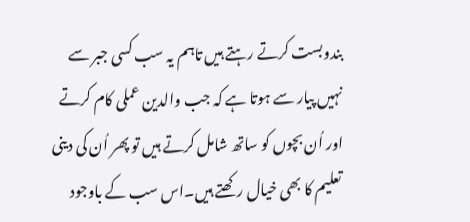بندوبست کرتے رہتے ہیں تاہم یہ سب کسی جبر سے نہیں پیار سے ہوتا ہے کہ جب والدین عملی کام کرتے اور اُن بچوں کو ساتھ شامل کرتے ہیں تو پھر اُن کی دینی تعلیم کا بھی خیال رکھتے ہیں۔اس سب کے باوجود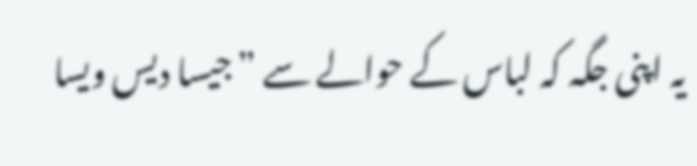یہ اپنی جگہ کہ لباس کے حوالے سے ”جیسا دیس ویسا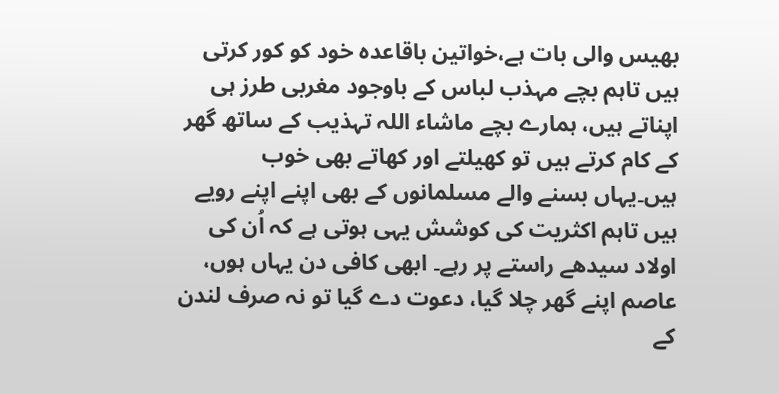بھیس والی بات ہے،خواتین باقاعدہ خود کو کور کرتی ہیں تاہم بچے مہذب لباس کے باوجود مغربی طرز ہی اپناتے ہیں، ہمارے بچے ماشاء اللہ تہذیب کے ساتھ گھر کے کام کرتے ہیں تو کھیلتے اور کھاتے بھی خوب ہیں۔یہاں بسنے والے مسلمانوں کے بھی اپنے اپنے رویے ہیں تاہم اکثریت کی کوشش یہی ہوتی ہے کہ اُن کی اولاد سیدھے راستے پر رہے۔ ابھی کافی دن یہاں ہوں، عاصم اپنے گھر چلا گیا، دعوت دے گیا تو نہ صرف لندن کے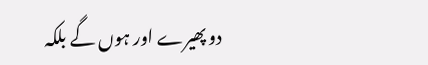دو پھیرے اور ہوں گے بلکہ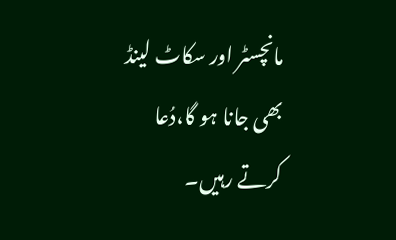مانچسٹر اور سکاٹ لینڈ بھی جانا ہو گا،دُعا کرتے رہیں۔